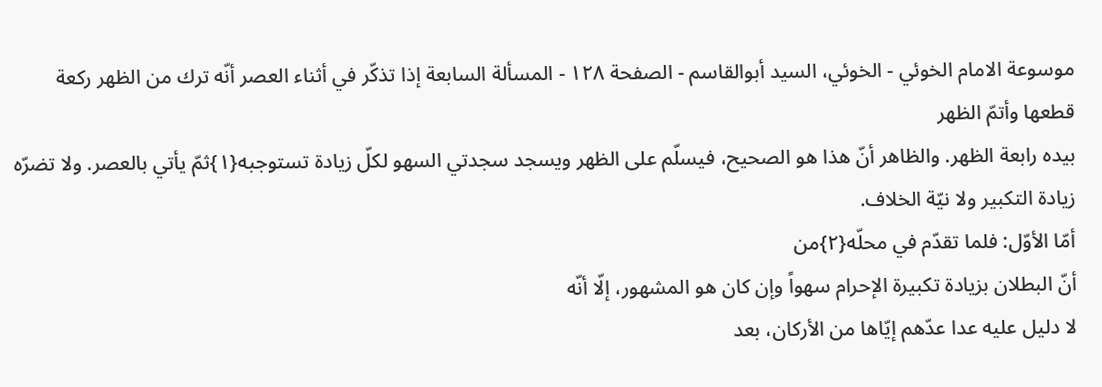موسوعة الامام الخوئي - الخوئي، السيد أبوالقاسم - الصفحة ١٢٨ - المسألة السابعة إذا تذكّر في أثناء العصر أنّه ترك من الظهر ركعة قطعها وأتمّ الظهر
بيده رابعة الظهر. والظاهر أنّ هذا هو الصحيح، فيسلّم على الظهر ويسجد سجدتي السهو لكلّ زيادة تستوجبه{١}ثمّ يأتي بالعصر. ولا تضرّه زيادة التكبير ولا نيّة الخلاف.
أمّا الأوّل: فلما تقدّم في محلّه{٢}من
أنّ البطلان بزيادة تكبيرة الإحرام سهواً وإن كان هو المشهور، إلّا أنّه
لا دليل عليه عدا عدّهم إيّاها من الأركان، بعد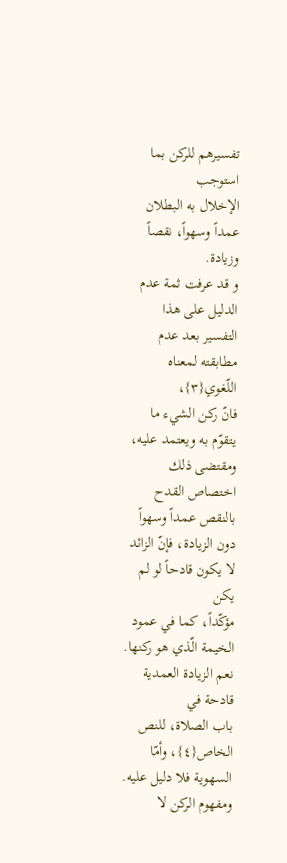تفسيرهم للركن بما استوجب
الإخلال به البطلان عمداً وسهواً، نقصاً وزيادة.
و قد عرفت ثمة عدم الدليل على هذا التفسير بعد عدم مطابقته لمعناه اللّغوي{٣}،
فانّ ركن الشيء ما يتقوّم به ويعتمد عليه، ومقتضى ذلك اختصاص القدح
بالنقص عمداً وسهواً دون الزيادة، فإنّ الزائد لا يكون قادحاً لو لم يكن
مؤكّداً، كما في عمود الخيمة الّذي هو ركنها. نعم الزيادة العمدية قادحة في
باب الصلاة، للنص الخاص{٤}، وأمّا السهوية فلا دليل عليه. ومفهوم الركن لا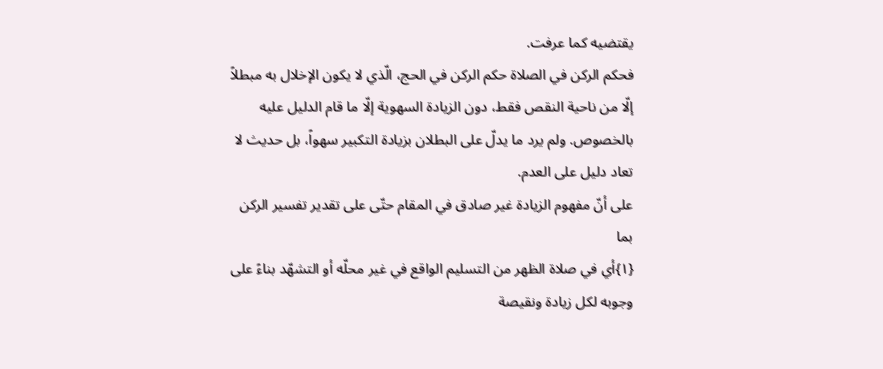يقتضيه كما عرفت.
فحكم الركن في الصلاة حكم الركن في الحج، الّذي لا يكون الإخلال به مبطلاً
إلّا من ناحية النقص فقط، دون الزيادة السهوية إلّا ما قام الدليل عليه
بالخصوص. ولم يرد ما يدلّ على البطلان بزيادة التكبير سهواً، بل حديث لا
تعاد دليل على العدم.
على أنّ مفهوم الزيادة غير صادق في المقام حتّى على تقدير تفسير الركن بما
{١}أي في صلاة الظهر من التسليم الواقع في غير محلّه أو التشهّد بناءً على وجوبه لكل زيادة ونقيصة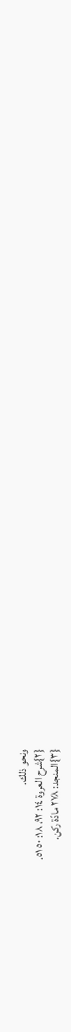ونحو ذلك.
{٢}شرح العروة ١٤: ٩٢، ١٨: ٥٠ ٥١.
{٣}المنجد: ٢٧٨ مادّة ركن.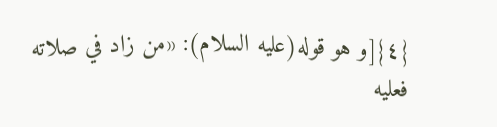{٤}[و هو قوله(عليه السلام): «من زاد في صلاته فعليه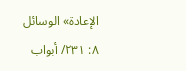الإعادة» الوسائل ٨: ٢٣١/ أبواب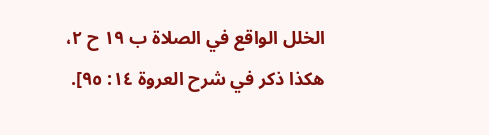الخلل الواقع في الصلاة ب ١٩ ح ٢، هكذا ذكر في شرح العروة ١٤: ٩٥].